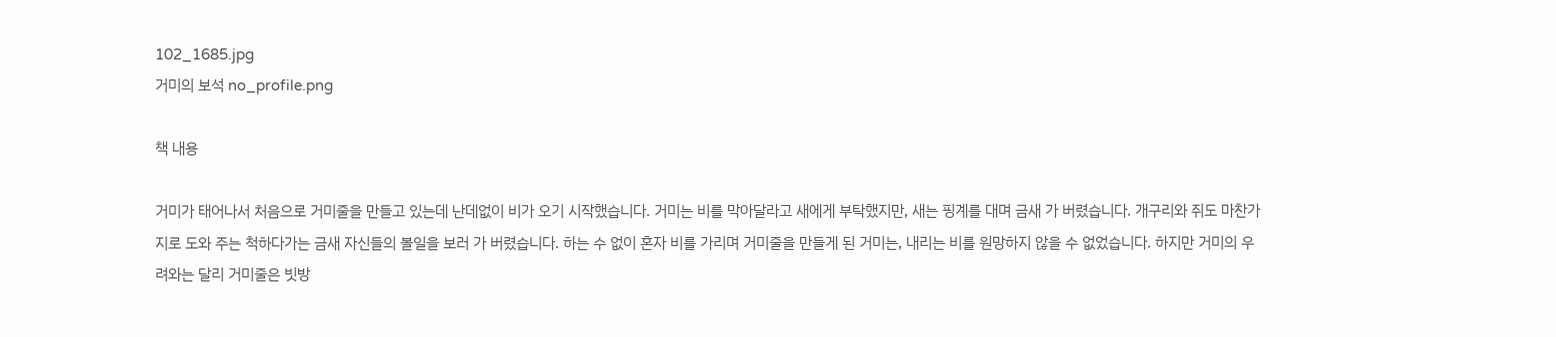102_1685.jpg
거미의 보석 no_profile.png

책 내용

거미가 태어나서 처음으로 거미줄을 만들고 있는데 난데없이 비가 오기 시작했습니다. 거미는 비를 막아달라고 새에게 부탁했지만, 새는 핑계를 대며 금새 가 버렸습니다. 개구리와 쥐도 마찬가지로 도와 주는 척하다가는 금새 자신들의 볼일을 보러 가 버렸습니다. 하는 수 없이 혼자 비를 가리며 거미줄을 만들게 된 거미는, 내리는 비를 원망하지 않을 수 없었습니다. 하지만 거미의 우려와는 달리 거미줄은 빗방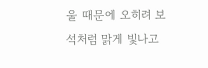울 때문에 오히려 보석처럼 맑게 빛나고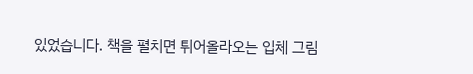있었습니다. 책을 펼치면 튀어올라오는 입체 그림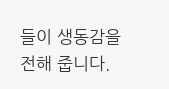들이 생동감을 전해 줍니다.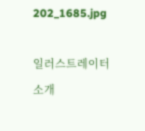202_1685.jpg

일러스트레이터 소개